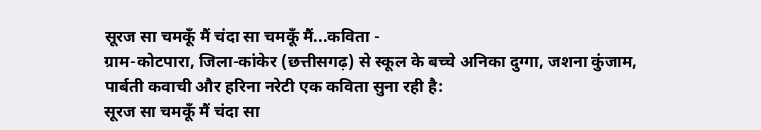सूरज सा चमकूँ मैं चंदा सा चमकूँ मैं...कविता -
ग्राम-कोटपारा, जिला-कांकेर (छत्तीसगढ़) से स्कूल के बच्चे अनिका दुग्गा, जशना कुंजाम, पार्बती कवाची और हरिना नरेटी एक कविता सुना रही है:
सूरज सा चमकूँ मैं चंदा सा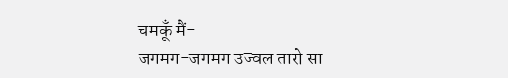चमकूँ मैं-
जगमग-जगमग उज्वल तारो सा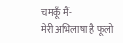चमकूँ मैं-
मेरी अभिलाषा है फूलो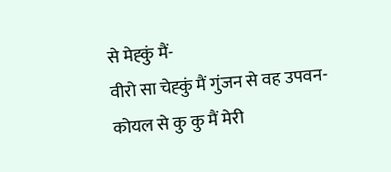से मेह्कुं मैं-
वीरो सा चेह्कुं मैं गुंजन से वह उपवन-
कोयल से कु कु मैं मेरी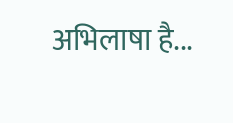अभिलाषा है...